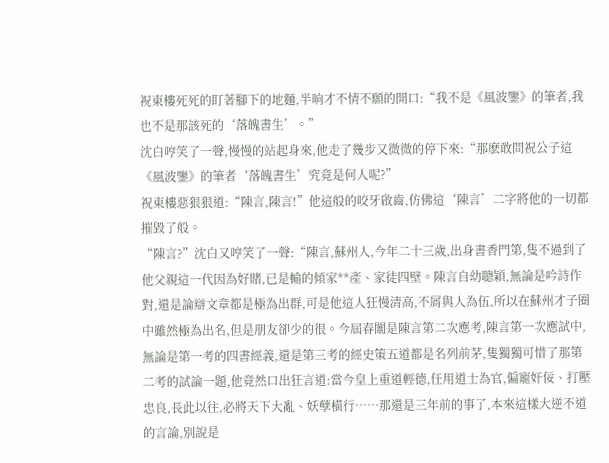祝東樓死死的盯著腳下的地麵,半晌才不情不願的開口:“我不是《風波鑒》的筆者,我也不是那該死的‘落魄書生’。”
沈白哼笑了一聲,慢慢的站起身來,他走了幾步又微微的停下來:“那麽敢問祝公子這《風波鑒》的筆者‘落魄書生’究竟是何人呢?”
祝東樓惡狠狠道:“陳言,陳言!”他這般的咬牙啟齒,仿佛這‘陳言’二字將他的一切都摧毀了般。
“陳言?”沈白又哼笑了一聲:“陳言,蘇州人,今年二十三歲,出身書香門第,隻不過到了他父親這一代因為好賭,已是輸的傾家**產、家徒四壁。陳言自幼聰穎,無論是吟詩作對,還是論辯文章都是極為出群,可是他這人狂慢清高,不屑與人為伍,所以在蘇州才子圈中雖然極為出名,但是朋友卻少的很。今屆春闈是陳言第二次應考,陳言第一次應試中,無論是第一考的四書經義,還是第三考的經史策五道都是名列前茅,隻獨獨可惜了那第二考的試論一題,他竟然口出狂言道:當今皇上重道輕德,任用道士為官,偏寵奸佞、打壓忠良,長此以往,必將天下大亂、妖孽橫行……那還是三年前的事了,本來這樣大逆不道的言論,別說是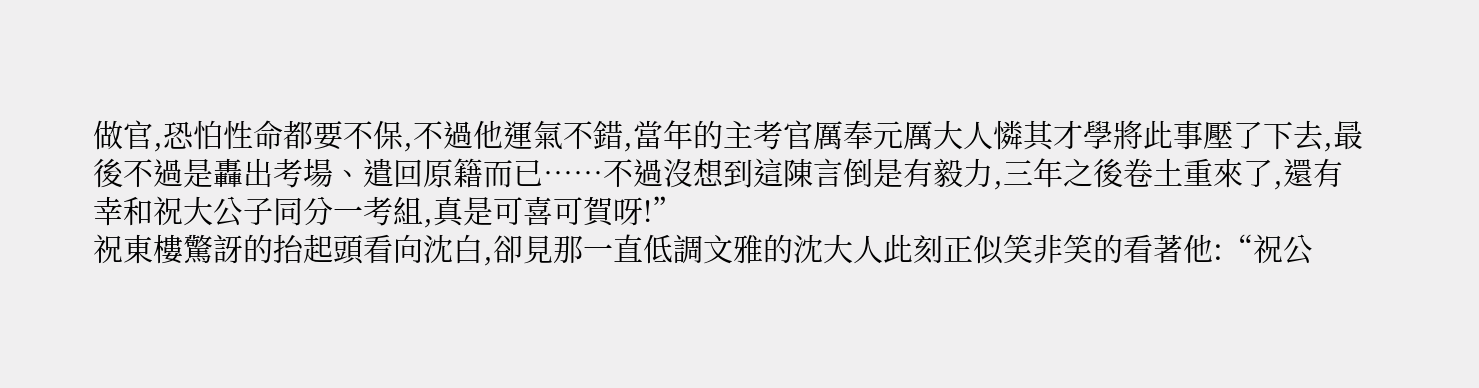做官,恐怕性命都要不保,不過他運氣不錯,當年的主考官厲奉元厲大人憐其才學將此事壓了下去,最後不過是轟出考場、遣回原籍而已……不過沒想到這陳言倒是有毅力,三年之後卷土重來了,還有幸和祝大公子同分一考組,真是可喜可賀呀!”
祝東樓驚訝的抬起頭看向沈白,卻見那一直低調文雅的沈大人此刻正似笑非笑的看著他:“祝公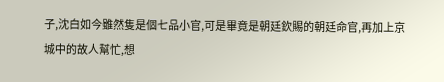子,沈白如今雖然隻是個七品小官,可是畢竟是朝廷欽賜的朝廷命官,再加上京城中的故人幫忙,想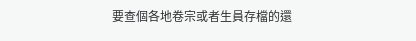要查個各地卷宗或者生員存檔的還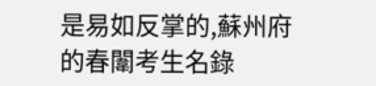是易如反掌的,蘇州府的春闈考生名錄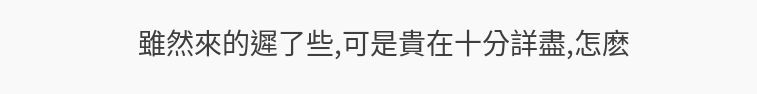雖然來的遲了些,可是貴在十分詳盡,怎麽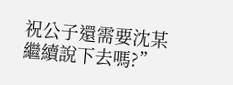祝公子還需要沈某繼續說下去嗎?”